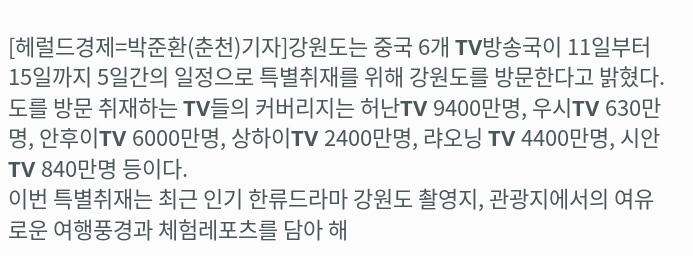[헤럴드경제=박준환(춘천)기자]강원도는 중국 6개 TV방송국이 11일부터 15일까지 5일간의 일정으로 특별취재를 위해 강원도를 방문한다고 밝혔다.
도를 방문 취재하는 TV들의 커버리지는 허난TV 9400만명, 우시TV 630만명, 안후이TV 6000만명, 상하이TV 2400만명, 랴오닝 TV 4400만명, 시안TV 840만명 등이다.
이번 특별취재는 최근 인기 한류드라마 강원도 촬영지, 관광지에서의 여유로운 여행풍경과 체험레포츠를 담아 해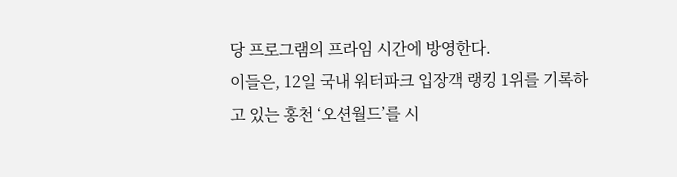당 프로그램의 프라임 시간에 방영한다.
이들은, 12일 국내 워터파크 입장객 랭킹 1위를 기록하고 있는 홍천 ‘오션월드’를 시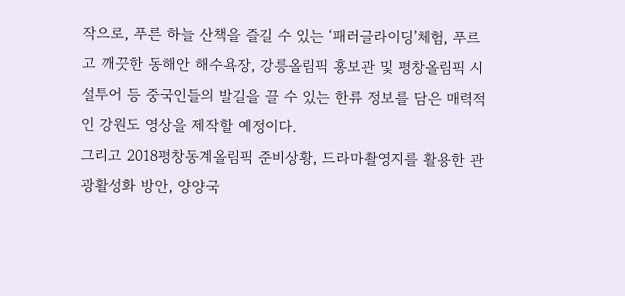작으로, 푸른 하늘 산책을 즐길 수 있는 ‘패러글라이딩’체험, 푸르고 깨끗한 동해안 해수욕장, 강릉올림픽 홍보관 및 평창올림픽 시설투어 등 중국인들의 발길을 끌 수 있는 한류 정보를 담은 매력적인 강원도 영상을 제작할 예정이다.
그리고 2018평창동계올림픽 준비상황, 드라마촬영지를 활용한 관광활성화 방안, 양양국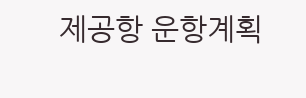제공항 운항계획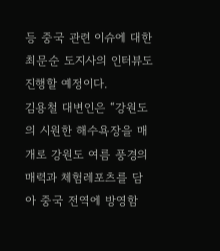등 중국 관련 이슈에 대한 최문순 도지사의 인터뷰도 진행할 예정이다.
김용철 대변인은 “강원도의 시원한 해수욕장을 매개로 강원도 여름 풍경의 매력과 체험레포츠를 담아 중국 전역에 방영함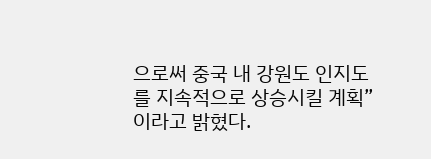으로써 중국 내 강원도 인지도를 지속적으로 상승시킬 계획”이라고 밝혔다.